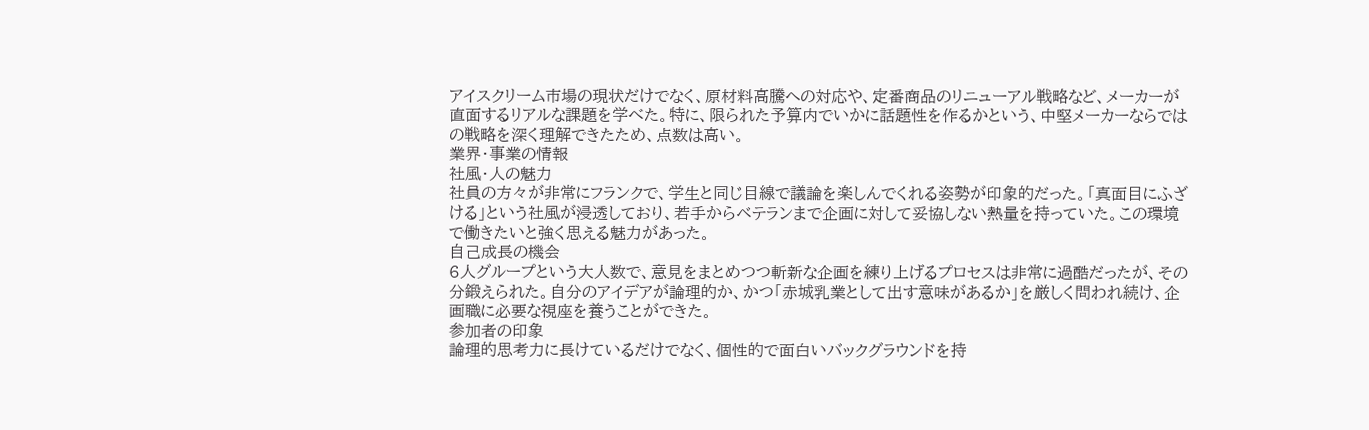アイスクリーム市場の現状だけでなく、原材料高騰への対応や、定番商品のリニューアル戦略など、メーカーが直面するリアルな課題を学べた。特に、限られた予算内でいかに話題性を作るかという、中堅メーカーならではの戦略を深く理解できたため、点数は高い。
業界・事業の情報
社風・人の魅力
社員の方々が非常にフランクで、学生と同じ目線で議論を楽しんでくれる姿勢が印象的だった。「真面目にふざける」という社風が浸透しており、若手からベテランまで企画に対して妥協しない熱量を持っていた。この環境で働きたいと強く思える魅力があった。
自己成長の機会
6人グループという大人数で、意見をまとめつつ斬新な企画を練り上げるプロセスは非常に過酷だったが、その分鍛えられた。自分のアイデアが論理的か、かつ「赤城乳業として出す意味があるか」を厳しく問われ続け、企画職に必要な視座を養うことができた。
参加者の印象
論理的思考力に長けているだけでなく、個性的で面白いバックグラウンドを持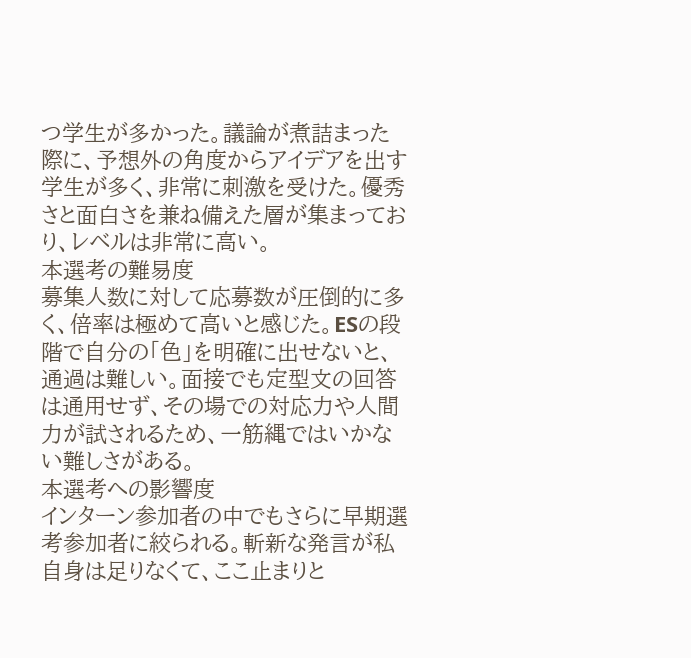つ学生が多かった。議論が煮詰まった際に、予想外の角度からアイデアを出す学生が多く、非常に刺激を受けた。優秀さと面白さを兼ね備えた層が集まっており、レベルは非常に高い。
本選考の難易度
募集人数に対して応募数が圧倒的に多く、倍率は極めて高いと感じた。ESの段階で自分の「色」を明確に出せないと、通過は難しい。面接でも定型文の回答は通用せず、その場での対応力や人間力が試されるため、一筋縄ではいかない難しさがある。
本選考への影響度
インターン参加者の中でもさらに早期選考参加者に絞られる。斬新な発言が私自身は足りなくて、ここ止まりと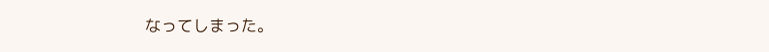なってしまった。